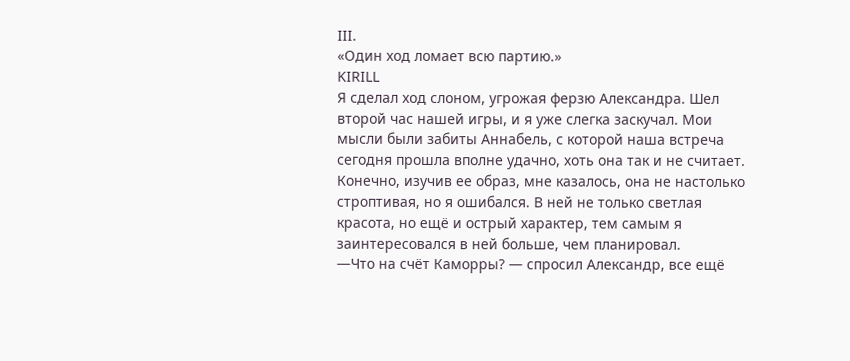III.
«Один ход ломает всю партию.»
KIRILL
Я сделал ход слоном, угрожая ферзю Александра. Шел второй час нашей игры, и я уже слегка заскучал. Мои мысли были забиты Аннабель, с которой наша встреча сегодня прошла вполне удачно, хоть она так и не считает. Конечно, изучив ее образ, мне казалось, она не настолько строптивая, но я ошибался. В ней не только светлая красота, но ещё и острый характер, тем самым я заинтересовался в ней больше, чем планировал.
—Что на счёт Каморры? — спросил Александр, все ещё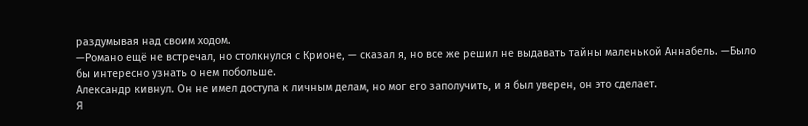раздумывая над своим ходом.
—Романо ещё не встречал, но столкнулся с Крионе, — сказал я, но все же решил не выдавать тайны маленькой Аннабель. —Было бы интересно узнать о нем побольше.
Александр кивнул. Он не имел доступа к личным делам, но мог его заполучить, и я был уверен, он это сделает.
Я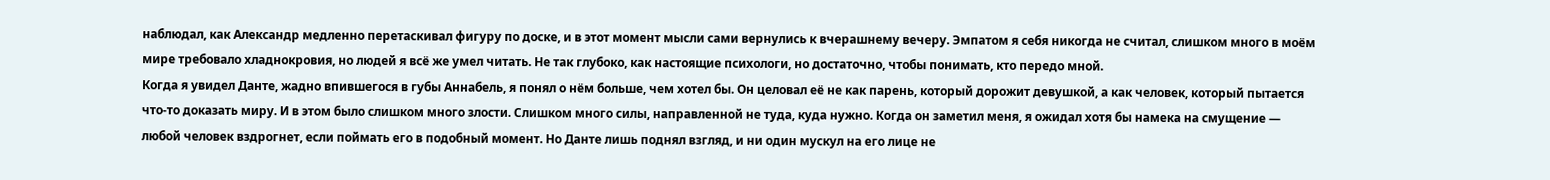наблюдал, как Александр медленно перетаскивал фигуру по доске, и в этот момент мысли сами вернулись к вчерашнему вечеру. Эмпатом я себя никогда не считал, слишком много в моём мире требовало хладнокровия, но людей я всё же умел читать. Не так глубоко, как настоящие психологи, но достаточно, чтобы понимать, кто передо мной.
Когда я увидел Данте, жадно впившегося в губы Аннабель, я понял о нём больше, чем хотел бы. Он целовал её не как парень, который дорожит девушкой, а как человек, который пытается что-то доказать миру. И в этом было слишком много злости. Слишком много силы, направленной не туда, куда нужно. Когда он заметил меня, я ожидал хотя бы намека на смущение — любой человек вздрогнет, если поймать его в подобный момент. Но Данте лишь поднял взгляд, и ни один мускул на его лице не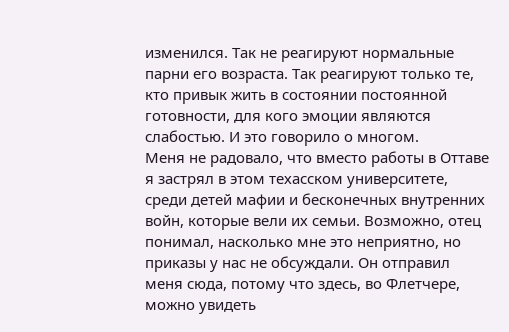изменился. Так не реагируют нормальные парни его возраста. Так реагируют только те, кто привык жить в состоянии постоянной готовности, для кого эмоции являются слабостью. И это говорило о многом.
Меня не радовало, что вместо работы в Оттаве я застрял в этом техасском университете, среди детей мафии и бесконечных внутренних войн, которые вели их семьи. Возможно, отец понимал, насколько мне это неприятно, но приказы у нас не обсуждали. Он отправил меня сюда, потому что здесь, во Флетчере, можно увидеть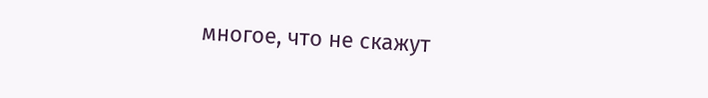многое, что не скажут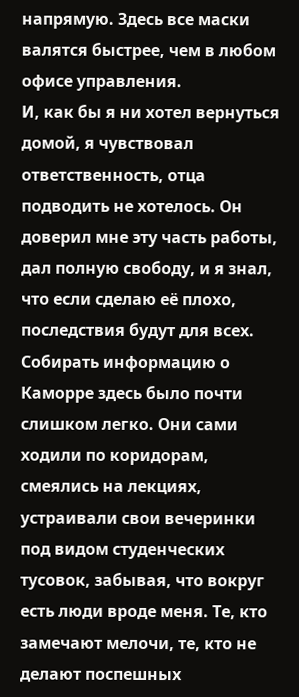напрямую. Здесь все маски валятся быстрее, чем в любом офисе управления.
И, как бы я ни хотел вернуться домой, я чувствовал ответственность, отца подводить не хотелось. Он доверил мне эту часть работы, дал полную свободу, и я знал, что если сделаю её плохо, последствия будут для всех.
Собирать информацию о Каморре здесь было почти слишком легко. Они сами ходили по коридорам, смеялись на лекциях, устраивали свои вечеринки под видом студенческих тусовок, забывая, что вокруг есть люди вроде меня. Те, кто замечают мелочи, те, кто не делают поспешных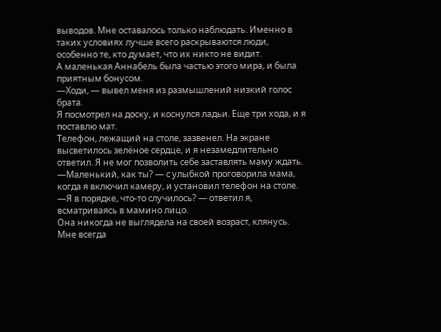выводов. Мне оставалось только наблюдать. Именно в таких условиях лучше всего раскрываются люди, особенно те, кто думает, что их никто не видит.
А маленькая Аннабель была частью этого мира, и была приятным бонусом.
—Ходи, — вывел меня из размышлений низкий голос брата.
Я посмотрел на доску, и коснулся ладьи. Еще три хода, и я поставлю мат.
Телефон, лежащий на столе, зазвенел. На экране высветилось зелёное сердце, и я незамедлительно ответил. Я не мог позволить себе заставлять маму ждать.
—Маленький, как ты? — с улыбкой проговорила мама, когда я включил камеру, и установил телефон на столе.
—Я в порядке, что-то случилось? — ответил я, всматриваясь в мамино лицо.
Она никогда не выглядела на своей возраст, клянусь. Мне всегда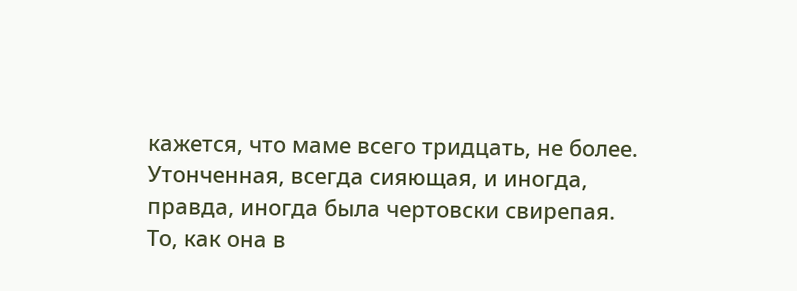кажется, что маме всего тридцать, не более. Утонченная, всегда сияющая, и иногда, правда, иногда была чертовски свирепая. То, как она в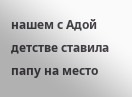нашем с Адой детстве ставила папу на место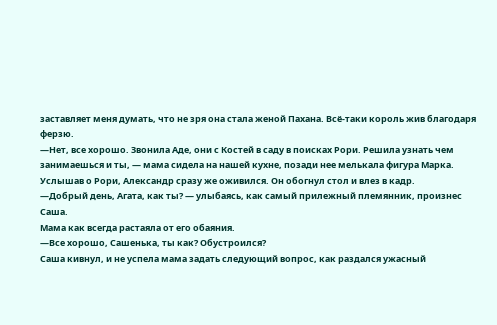заставляет меня думать, что не зря она стала женой Пахана. Всё-таки король жив благодаря ферзю.
—Нет, все хорошо. Звонила Аде, они с Костей в саду в поисках Рори. Решила узнать чем занимаешься и ты, — мама сидела на нашей кухне, позади нее мелькала фигура Марка.
Услышав о Рори, Александр сразу же оживился. Он обогнул стол и влез в кадр.
—Добрый день, Агата, как ты? — улыбаясь, как самый прилежный племянник, произнес Саша.
Мама как всегда растаяла от его обаяния.
—Все хорошо, Сашенька, ты как? Обустроился?
Саша кивнул, и не успела мама задать следующий вопрос, как раздался ужасный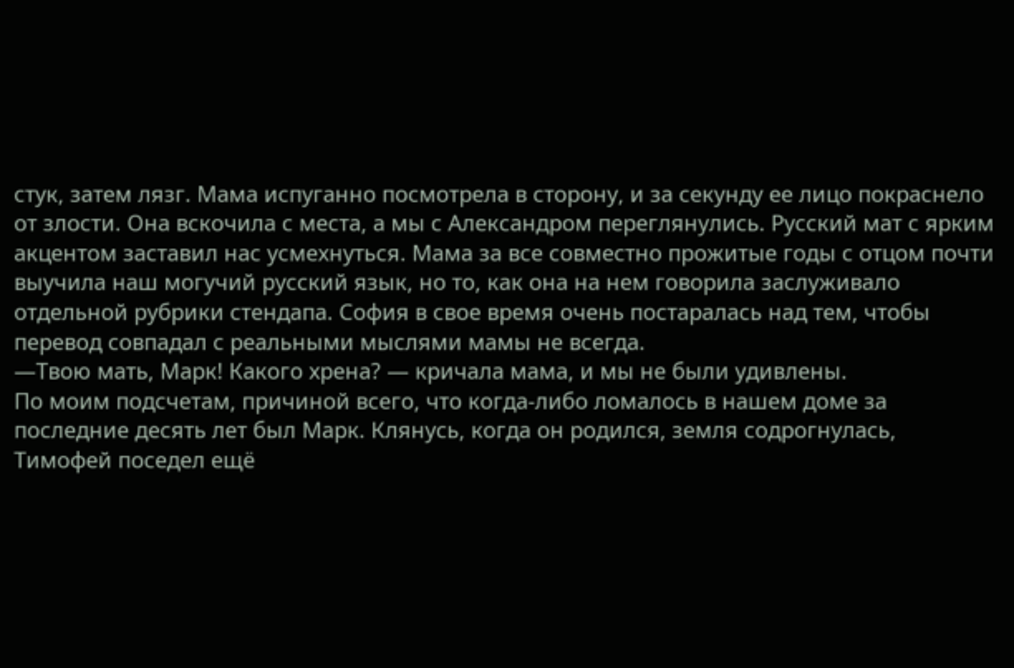стук, затем лязг. Мама испуганно посмотрела в сторону, и за секунду ее лицо покраснело от злости. Она вскочила с места, а мы с Александром переглянулись. Русский мат с ярким акцентом заставил нас усмехнуться. Мама за все совместно прожитые годы с отцом почти выучила наш могучий русский язык, но то, как она на нем говорила заслуживало отдельной рубрики стендапа. София в свое время очень постаралась над тем, чтобы перевод совпадал с реальными мыслями мамы не всегда.
—Твою мать, Марк! Какого хрена? — кричала мама, и мы не были удивлены.
По моим подсчетам, причиной всего, что когда-либо ломалось в нашем доме за последние десять лет был Марк. Клянусь, когда он родился, земля содрогнулась, Тимофей поседел ещё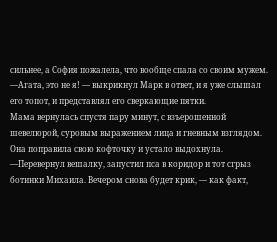сильнее, а София пожалела, что вообще спала со своим мужем.
—Агата, это не я! — выкрикнул Марк в ответ, и я уже слышал его топот, и представлял его сверкающие пятки.
Мама вернулась спустя пару минут, с взъерошенной шевелюрой, суровым выражением лица и гневным взглядом. Она поправила свою кофточку и устало выдохнула.
—Перевернул вешалку, запустил пса в коридор и тот сгрыз ботинки Михаила. Вечером снова будет крик, — как факт,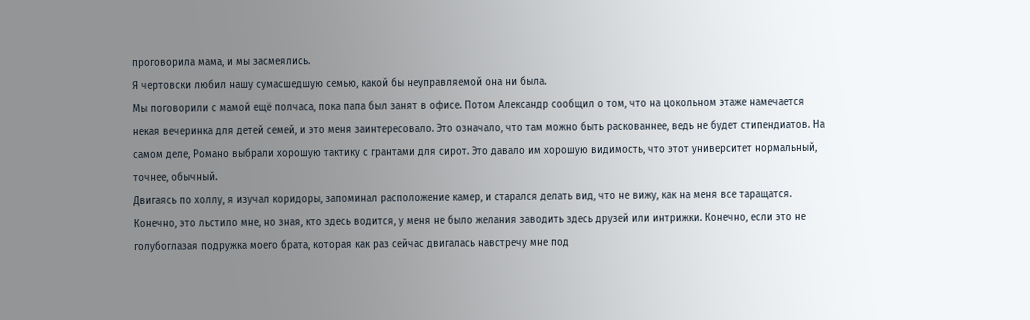проговорила мама, и мы засмеялись.
Я чертовски любил нашу сумасшедшую семью, какой бы неуправляемой она ни была.
Мы поговорили с мамой ещё полчаса, пока папа был занят в офисе. Потом Александр сообщил о том, что на цокольном этаже намечается некая вечеринка для детей семей, и это меня заинтересовало. Это означало, что там можно быть раскованнее, ведь не будет стипендиатов. На самом деле, Романо выбрали хорошую тактику с грантами для сирот. Это давало им хорошую видимость, что этот университет нормальный, точнее, обычный.
Двигаясь по холлу, я изучал коридоры, запоминал расположение камер, и старался делать вид, что не вижу, как на меня все таращатся. Конечно, это льстило мне, но зная, кто здесь водится, у меня не было желания заводить здесь друзей или интрижки. Конечно, если это не голубоглазая подружка моего брата, которая как раз сейчас двигалась навстречу мне под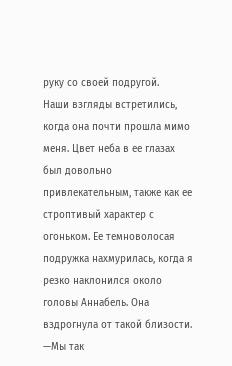руку со своей подругой.
Наши взгляды встретились, когда она почти прошла мимо меня. Цвет неба в ее глазах был довольно привлекательным, также как ее строптивый характер с огоньком. Ее темноволосая подружка нахмурилась, когда я резко наклонился около головы Аннабель. Она вздрогнула от такой близости.
—Мы так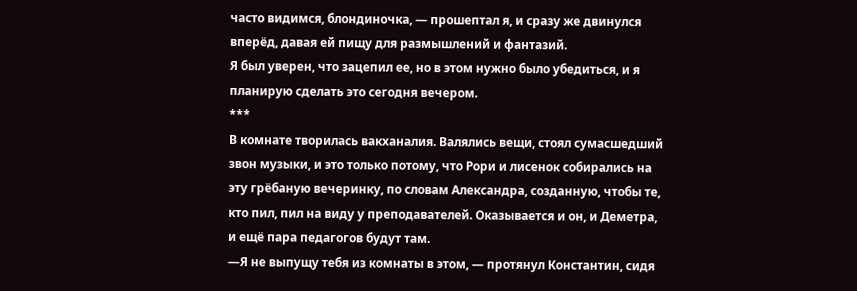часто видимся, блондиночка, — прошептал я, и сразу же двинулся вперёд, давая ей пищу для размышлений и фантазий.
Я был уверен, что зацепил ее, но в этом нужно было убедиться, и я планирую сделать это сегодня вечером.
***
В комнате творилась вакханалия. Валялись вещи, стоял сумасшедший звон музыки, и это только потому, что Рори и лисенок собирались на эту грёбаную вечеринку, по словам Александра, созданную, чтобы те, кто пил, пил на виду у преподавателей. Оказывается и он, и Деметра, и ещё пара педагогов будут там.
—Я не выпущу тебя из комнаты в этом, — протянул Константин, сидя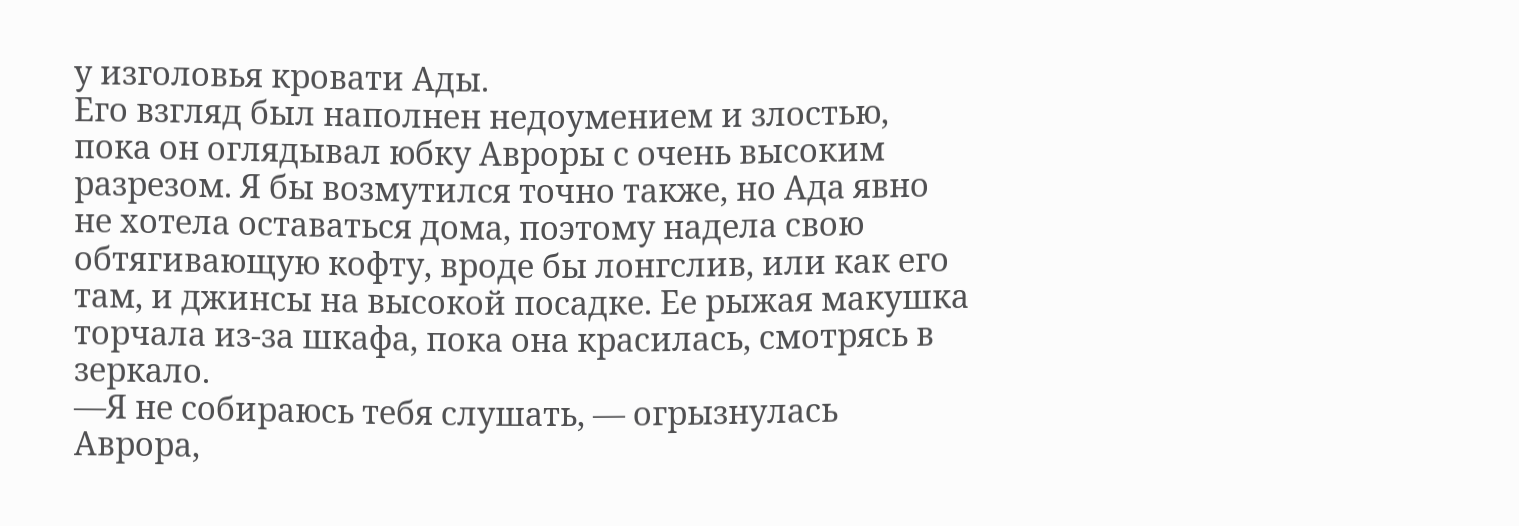у изголовья кровати Ады.
Его взгляд был наполнен недоумением и злостью, пока он оглядывал юбку Авроры с очень высоким разрезом. Я бы возмутился точно также, но Ада явно не хотела оставаться дома, поэтому надела свою обтягивающую кофту, вроде бы лонгслив, или как его там, и джинсы на высокой посадке. Ее рыжая макушка торчала из-за шкафа, пока она красилась, смотрясь в зеркало.
—Я не собираюсь тебя слушать, — огрызнулась Аврора,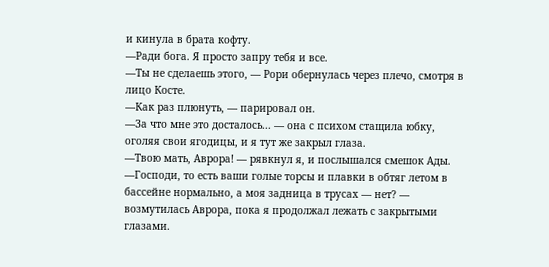и кинула в брата кофту.
—Ради бога. Я просто запру тебя и все.
—Ты не сделаешь этого, — Рори обернулась через плечо, смотря в лицо Косте.
—Как раз плюнуть, — парировал он.
—За что мне это досталось... — она с психом стащила юбку, оголяя свои ягодицы, и я тут же закрыл глаза.
—Твою мать, Аврора! — рявкнул я, и послышался смешок Ады.
—Господи, то есть ваши голые торсы и плавки в обтяг летом в бассейне нормально, а моя задница в трусах — нет? — возмутилась Аврора, пока я продолжал лежать с закрытыми глазами.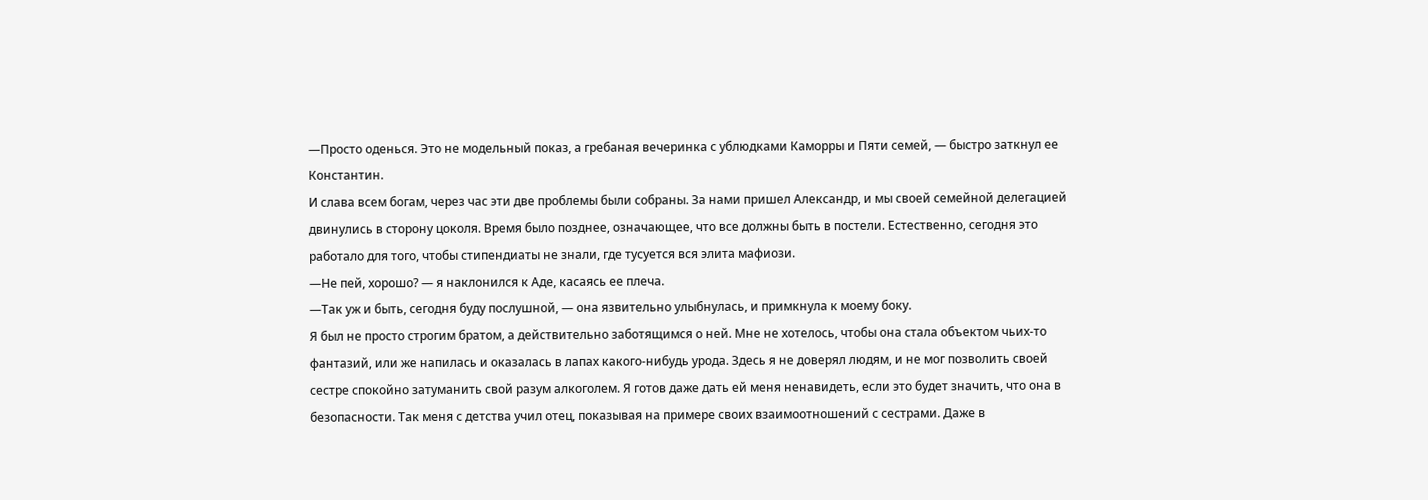—Просто оденься. Это не модельный показ, а гребаная вечеринка с ублюдками Каморры и Пяти семей, — быстро заткнул ее Константин.
И слава всем богам, через час эти две проблемы были собраны. За нами пришел Александр, и мы своей семейной делегацией двинулись в сторону цоколя. Время было позднее, означающее, что все должны быть в постели. Естественно, сегодня это работало для того, чтобы стипендиаты не знали, где тусуется вся элита мафиози.
—Не пей, хорошо? — я наклонился к Аде, касаясь ее плеча.
—Так уж и быть, сегодня буду послушной, — она язвительно улыбнулась, и примкнула к моему боку.
Я был не просто строгим братом, а действительно заботящимся о ней. Мне не хотелось, чтобы она стала объектом чьих-то фантазий, или же напилась и оказалась в лапах какого-нибудь урода. Здесь я не доверял людям, и не мог позволить своей сестре спокойно затуманить свой разум алкоголем. Я готов даже дать ей меня ненавидеть, если это будет значить, что она в безопасности. Так меня с детства учил отец, показывая на примере своих взаимоотношений с сестрами. Даже в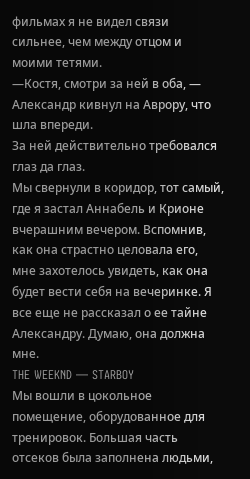фильмах я не видел связи сильнее, чем между отцом и моими тетями.
—Костя, смотри за ней в оба, — Александр кивнул на Аврору, что шла впереди.
За ней действительно требовался глаз да глаз.
Мы свернули в коридор, тот самый, где я застал Аннабель и Крионе вчерашним вечером. Вспомнив, как она страстно целовала его, мне захотелось увидеть, как она будет вести себя на вечеринке. Я все еще не рассказал о ее тайне Александру. Думаю, она должна мне.
THE WEEKND — STARBOY
Мы вошли в цокольное помещение, оборудованное для тренировок. Большая часть отсеков была заполнена людьми,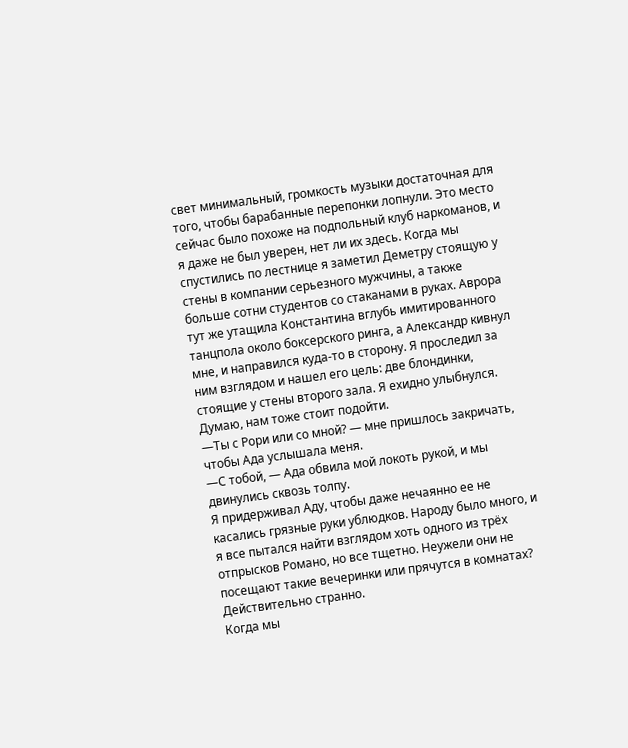свет минимальный, громкость музыки достаточная для того, чтобы барабанные перепонки лопнули. Это место сейчас было похоже на подпольный клуб наркоманов, и я даже не был уверен, нет ли их здесь. Когда мы спустились по лестнице я заметил Деметру стоящую у стены в компании серьезного мужчины, а также больше сотни студентов со стаканами в руках. Аврора тут же утащила Константина вглубь имитированного танцпола около боксерского ринга, а Александр кивнул мне, и направился куда-то в сторону. Я проследил за ним взглядом и нашел его цель: две блондинки, стоящие у стены второго зала. Я ехидно улыбнулся. Думаю, нам тоже стоит подойти.
—Ты с Рори или со мной? — мне пришлось закричать, чтобы Ада услышала меня.
—С тобой, — Ада обвила мой локоть рукой, и мы двинулись сквозь толпу.
Я придерживал Аду, чтобы даже нечаянно ее не касались грязные руки ублюдков. Народу было много, и я все пытался найти взглядом хоть одного из трёх отпрысков Романо, но все тщетно. Неужели они не посещают такие вечеринки или прячутся в комнатах? Действительно странно.
Когда мы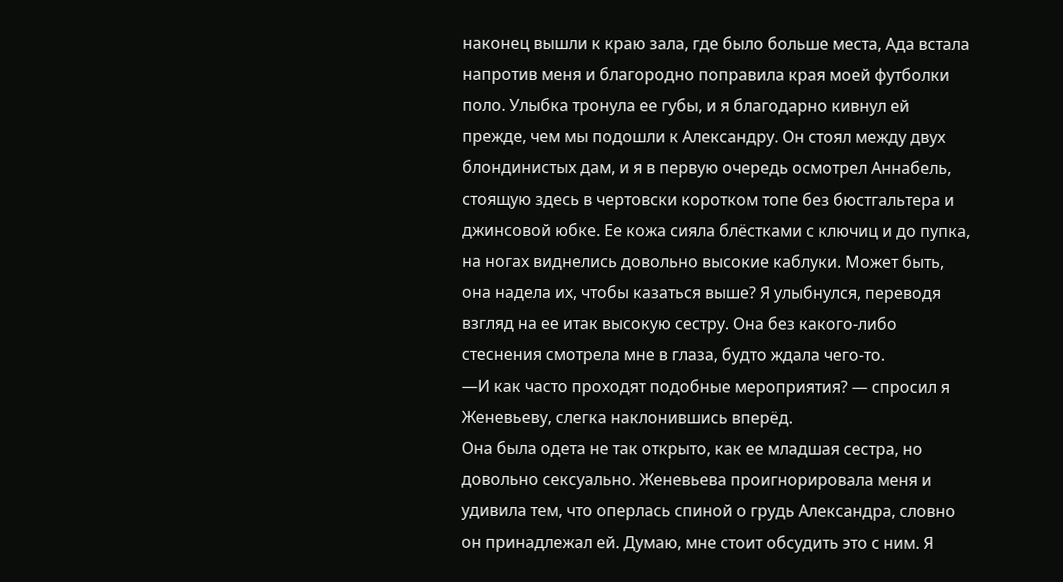наконец вышли к краю зала, где было больше места, Ада встала напротив меня и благородно поправила края моей футболки поло. Улыбка тронула ее губы, и я благодарно кивнул ей прежде, чем мы подошли к Александру. Он стоял между двух блондинистых дам, и я в первую очередь осмотрел Аннабель, стоящую здесь в чертовски коротком топе без бюстгальтера и джинсовой юбке. Ее кожа сияла блёстками с ключиц и до пупка, на ногах виднелись довольно высокие каблуки. Может быть, она надела их, чтобы казаться выше? Я улыбнулся, переводя взгляд на ее итак высокую сестру. Она без какого-либо стеснения смотрела мне в глаза, будто ждала чего-то.
—И как часто проходят подобные мероприятия? — спросил я Женевьеву, слегка наклонившись вперёд.
Она была одета не так открыто, как ее младшая сестра, но довольно сексуально. Женевьева проигнорировала меня и удивила тем, что оперлась спиной о грудь Александра, словно он принадлежал ей. Думаю, мне стоит обсудить это с ним. Я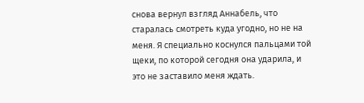снова вернул взгляд Аннабель, что старалась смотреть куда угодно, но не на меня. Я специально коснулся пальцами той щеки, по которой сегодня она ударила, и это не заставило меня ждать.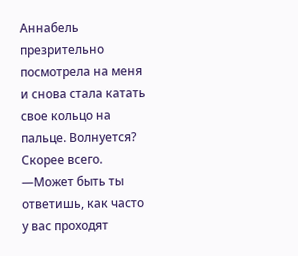Аннабель презрительно посмотрела на меня и снова стала катать свое кольцо на пальце. Волнуется? Скорее всего.
—Может быть ты ответишь, как часто у вас проходят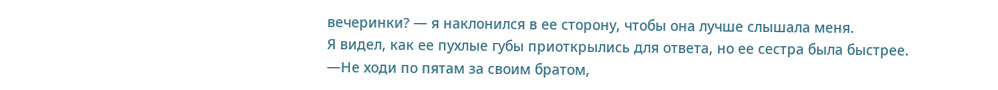вечеринки? — я наклонился в ее сторону, чтобы она лучше слышала меня.
Я видел, как ее пухлые губы приоткрылись для ответа, но ее сестра была быстрее.
—Не ходи по пятам за своим братом,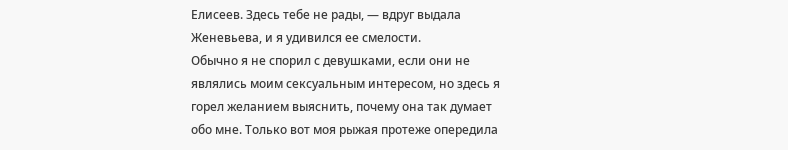Елисеев. Здесь тебе не рады, — вдруг выдала Женевьева, и я удивился ее смелости.
Обычно я не спорил с девушками, если они не являлись моим сексуальным интересом, но здесь я горел желанием выяснить, почему она так думает обо мне. Только вот моя рыжая протеже опередила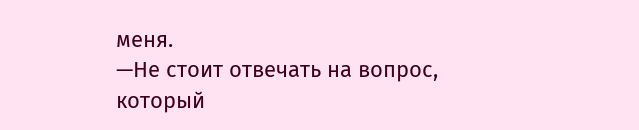меня.
—Не стоит отвечать на вопрос, который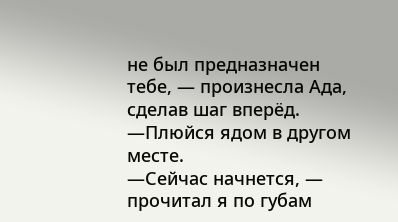не был предназначен тебе, — произнесла Ада, сделав шаг вперёд. —Плюйся ядом в другом месте.
—Сейчас начнется, — прочитал я по губам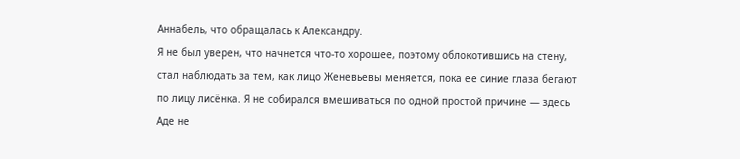Аннабель, что обращалась к Александру.
Я не был уверен, что начнется что-то хорошее, поэтому облокотившись на стену, стал наблюдать за тем, как лицо Женевьевы меняется, пока ее синие глаза бегают по лицу лисёнка. Я не собирался вмешиваться по одной простой причине — здесь Аде не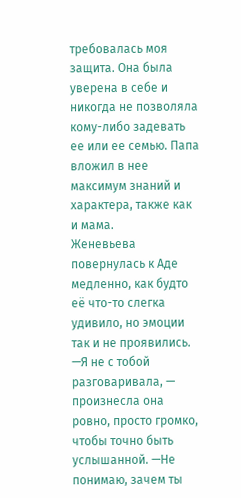требовалась моя защита. Она была уверена в себе и никогда не позволяла кому-либо задевать ее или ее семью. Папа вложил в нее максимум знаний и характера, также как и мама.
Женевьева повернулась к Аде медленно, как будто её что-то слегка удивило, но эмоции так и не проявились.
—Я не с тобой разговаривала, — произнесла она ровно, просто громко, чтобы точно быть услышанной. —Не понимаю, зачем ты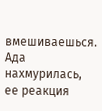вмешиваешься.
Ада нахмурилась, ее реакция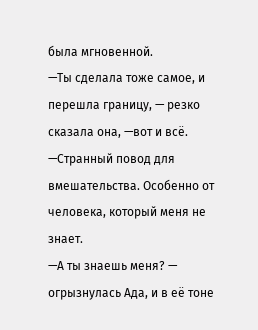была мгновенной.
—Ты сделала тоже самое, и перешла границу, — резко сказала она, —вот и всё.
—Странный повод для вмешательства. Особенно от человека, который меня не знает.
—А ты знаешь меня? — огрызнулась Ада, и в её тоне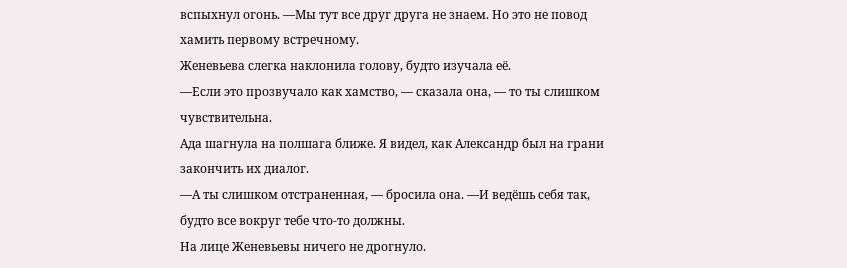вспыхнул огонь. —Мы тут все друг друга не знаем. Но это не повод хамить первому встречному.
Женевьева слегка наклонила голову, будто изучала её.
—Если это прозвучало как хамство, — сказала она, — то ты слишком чувствительна.
Ада шагнула на полшага ближе. Я видел, как Александр был на грани закончить их диалог.
—А ты слишком отстраненная, — бросила она. —И ведёшь себя так, будто все вокруг тебе что-то должны.
На лице Женевьевы ничего не дрогнуло.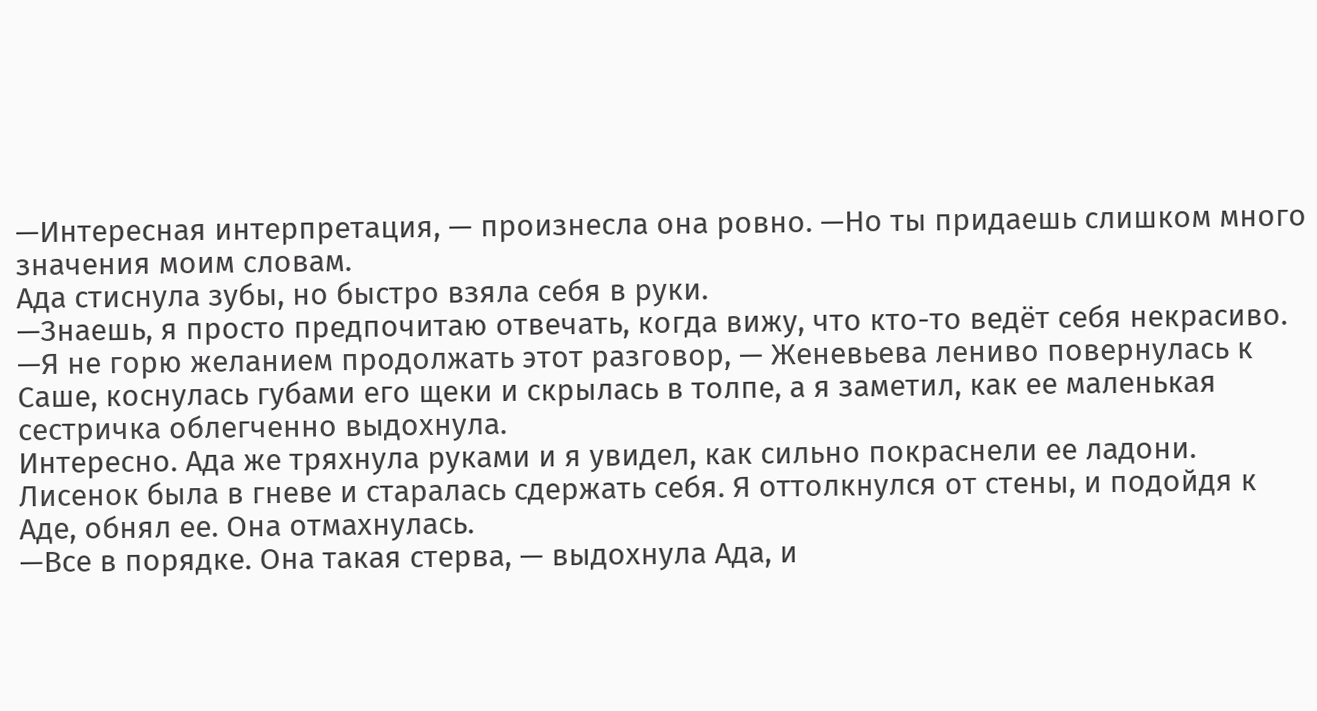—Интересная интерпретация, — произнесла она ровно. —Но ты придаешь слишком много значения моим словам.
Ада стиснула зубы, но быстро взяла себя в руки.
—Знаешь, я просто предпочитаю отвечать, когда вижу, что кто-то ведёт себя некрасиво.
—Я не горю желанием продолжать этот разговор, — Женевьева лениво повернулась к Саше, коснулась губами его щеки и скрылась в толпе, а я заметил, как ее маленькая сестричка облегченно выдохнула.
Интересно. Ада же тряхнула руками и я увидел, как сильно покраснели ее ладони. Лисенок была в гневе и старалась сдержать себя. Я оттолкнулся от стены, и подойдя к Аде, обнял ее. Она отмахнулась.
—Все в порядке. Она такая стерва, — выдохнула Ада, и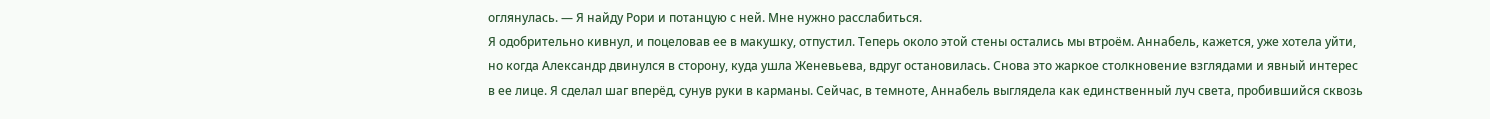оглянулась. — Я найду Рори и потанцую с ней. Мне нужно расслабиться.
Я одобрительно кивнул, и поцеловав ее в макушку, отпустил. Теперь около этой стены остались мы втроём. Аннабель, кажется, уже хотела уйти, но когда Александр двинулся в сторону, куда ушла Женевьева, вдруг остановилась. Снова это жаркое столкновение взглядами и явный интерес в ее лице. Я сделал шаг вперёд, сунув руки в карманы. Сейчас, в темноте, Аннабель выглядела как единственный луч света, пробившийся сквозь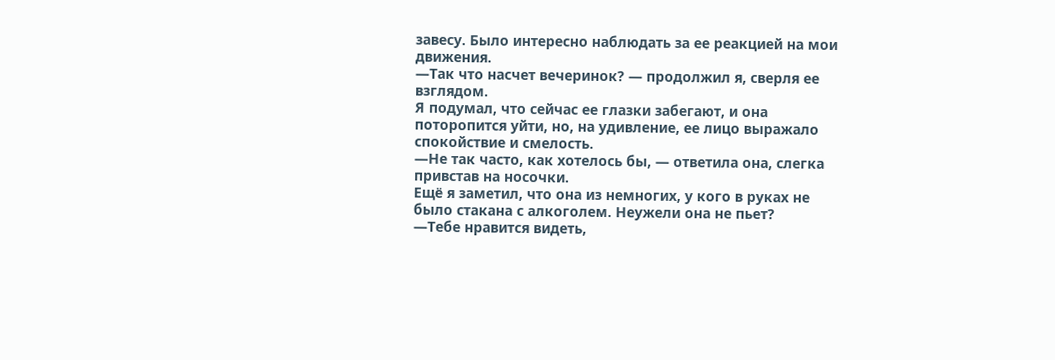завесу. Было интересно наблюдать за ее реакцией на мои движения.
—Так что насчет вечеринок? — продолжил я, сверля ее взглядом.
Я подумал, что сейчас ее глазки забегают, и она поторопится уйти, но, на удивление, ее лицо выражало спокойствие и смелость.
—Не так часто, как хотелось бы, — ответила она, слегка привстав на носочки.
Ещё я заметил, что она из немногих, у кого в руках не было стакана с алкоголем. Неужели она не пьет?
—Тебе нравится видеть,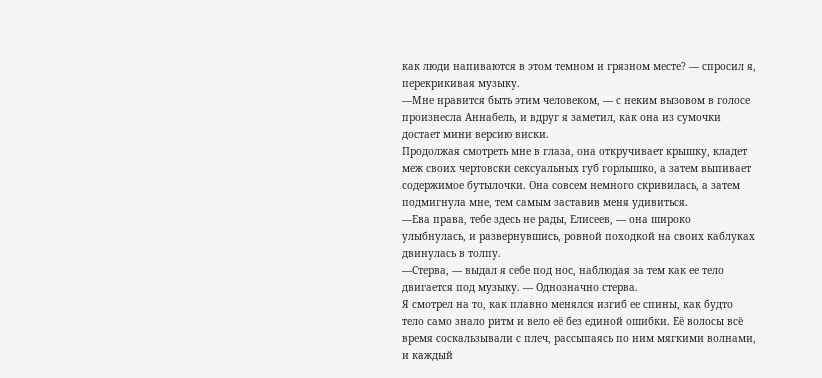как люди напиваются в этом темном и грязном месте? — спросил я, перекрикивая музыку.
—Мне нравится быть этим человеком, — с неким вызовом в голосе произнесла Аннабель, и вдруг я заметил, как она из сумочки достает мини версию виски.
Продолжая смотреть мне в глаза, она откручивает крышку, кладет меж своих чертовски сексуальных губ горлышко, а затем выпивает содержимое бутылочки. Она совсем немного скривилась, а затем подмигнула мне, тем самым заставив меня удивиться.
—Ева права, тебе здесь не рады, Елисеев, — она широко улыбнулась, и развернувшись, ровной походкой на своих каблуках двинулась в толпу.
—Стерва, — выдал я себе под нос, наблюдая за тем как ее тело двигается под музыку. — Однозначно стерва.
Я смотрел на то, как плавно менялся изгиб ее спины, как будто тело само знало ритм и вело её без единой ошибки. Её волосы всё время соскальзывали с плеч, рассыпаясь по ним мягкими волнами, и каждый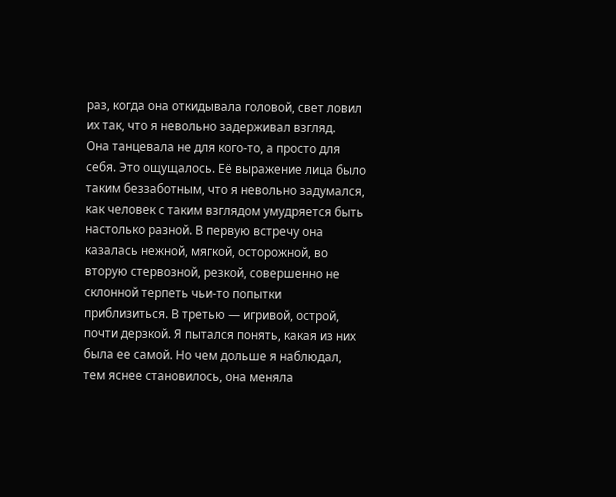раз, когда она откидывала головой, свет ловил их так, что я невольно задерживал взгляд.
Она танцевала не для кого-то, а просто для себя. Это ощущалось. Её выражение лица было таким беззаботным, что я невольно задумался, как человек с таким взглядом умудряется быть настолько разной. В первую встречу она казалась нежной, мягкой, осторожной, во вторую стервозной, резкой, совершенно не склонной терпеть чьи-то попытки приблизиться. В третью — игривой, острой, почти дерзкой. Я пытался понять, какая из них была ее самой. Но чем дольше я наблюдал, тем яснее становилось, она меняла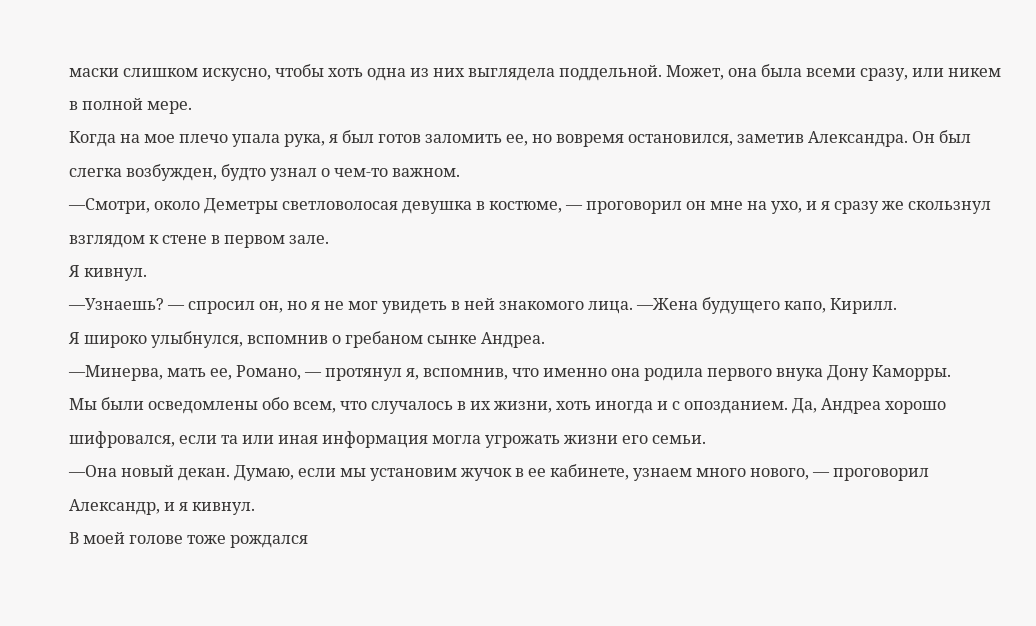маски слишком искусно, чтобы хоть одна из них выглядела поддельной. Может, она была всеми сразу, или никем в полной мере.
Когда на мое плечо упала рука, я был готов заломить ее, но вовремя остановился, заметив Александра. Он был слегка возбужден, будто узнал о чем-то важном.
—Смотри, около Деметры светловолосая девушка в костюме, — проговорил он мне на ухо, и я сразу же скользнул взглядом к стене в первом зале.
Я кивнул.
—Узнаешь? — спросил он, но я не мог увидеть в ней знакомого лица. —Жена будущего капо, Кирилл.
Я широко улыбнулся, вспомнив о гребаном сынке Андреа.
—Минерва, мать ее, Романо, — протянул я, вспомнив, что именно она родила первого внука Дону Каморры.
Мы были осведомлены обо всем, что случалось в их жизни, хоть иногда и с опозданием. Да, Андреа хорошо шифровался, если та или иная информация могла угрожать жизни его семьи.
—Она новый декан. Думаю, если мы установим жучок в ее кабинете, узнаем много нового, — проговорил Александр, и я кивнул.
В моей голове тоже рождался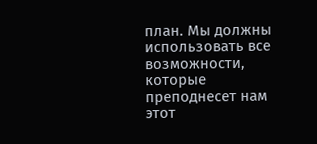план. Мы должны использовать все возможности, которые преподнесет нам этот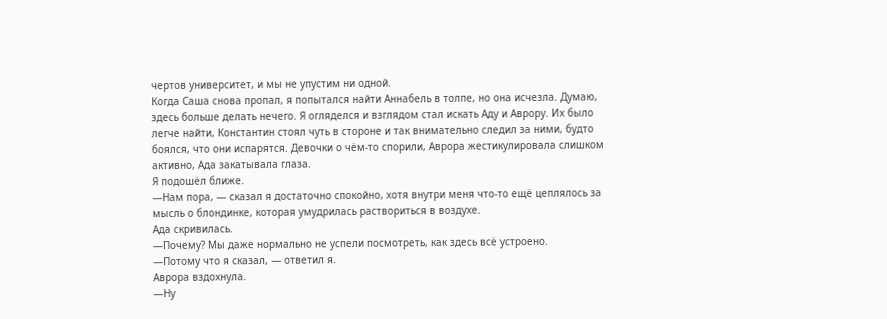чертов университет, и мы не упустим ни одной.
Когда Саша снова пропал, я попытался найти Аннабель в толпе, но она исчезла. Думаю, здесь больше делать нечего. Я огляделся и взглядом стал искать Аду и Аврору. Их было легче найти, Константин стоял чуть в стороне и так внимательно следил за ними, будто боялся, что они испарятся. Девочки о чём-то спорили, Аврора жестикулировала слишком активно, Ада закатывала глаза.
Я подошёл ближе.
—Нам пора, — сказал я достаточно спокойно, хотя внутри меня что-то ещё цеплялось за мысль о блондинке, которая умудрилась раствориться в воздухе.
Ада скривилась.
—Почему? Мы даже нормально не успели посмотреть, как здесь всё устроено.
—Потому что я сказал, — ответил я.
Аврора вздохнула.
—Ну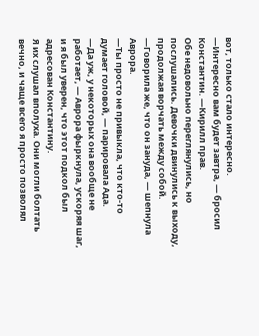вот, только стало интересно.
—Интересно вам будет завтра, — бросил Константин. —Кирилл прав.
Обе недовольно переглянулись, но послушались. Девочки двинулись к выходу, продолжая ворчать между собой.
—Говорила же, что он зануда, — шепнула Аврора.
—Ты просто не привыкла, что кто-то думает головой, — парировала Ада.
—Да уж, у некоторых она вообще не работает, — Аврора фыркнула, ускоряя шаг, и я был уверен, что этот подкол был адресован Константину.
Я их слушал вполуха. Они могли болтать вечно, и чаще всего я просто позволял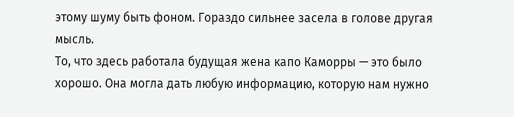этому шуму быть фоном. Гораздо сильнее засела в голове другая мысль.
То, что здесь работала будущая жена капо Каморры — это было хорошо. Она могла дать любую информацию, которую нам нужно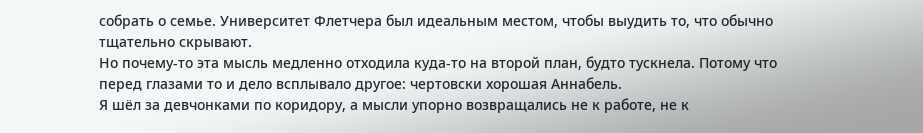собрать о семье. Университет Флетчера был идеальным местом, чтобы выудить то, что обычно тщательно скрывают.
Но почему-то эта мысль медленно отходила куда-то на второй план, будто тускнела. Потому что перед глазами то и дело всплывало другое: чертовски хорошая Аннабель.
Я шёл за девчонками по коридору, а мысли упорно возвращались не к работе, не к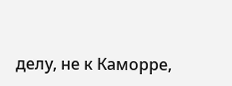делу, не к Каморре,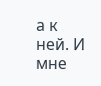а к ней. И мне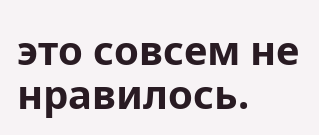это совсем не нравилось.